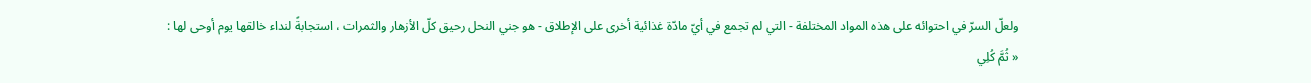ولعلّ السرّ في احتوائه على هذه المواد المختلفة - التي لم تجمع في أيّ مادّة غذائية أخرى على الإطلاق - هو جني النحل رحيق كلّ الأزهار والثمرات ، استجابةً لنداء خالقها يوم أوحى لها :
« ثُمَّ كُلِي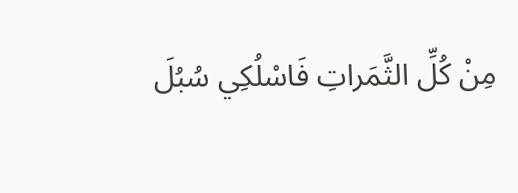مِنْ كُلِّ الثَّمَراتِ فَاسْلُكِي سُبُلَ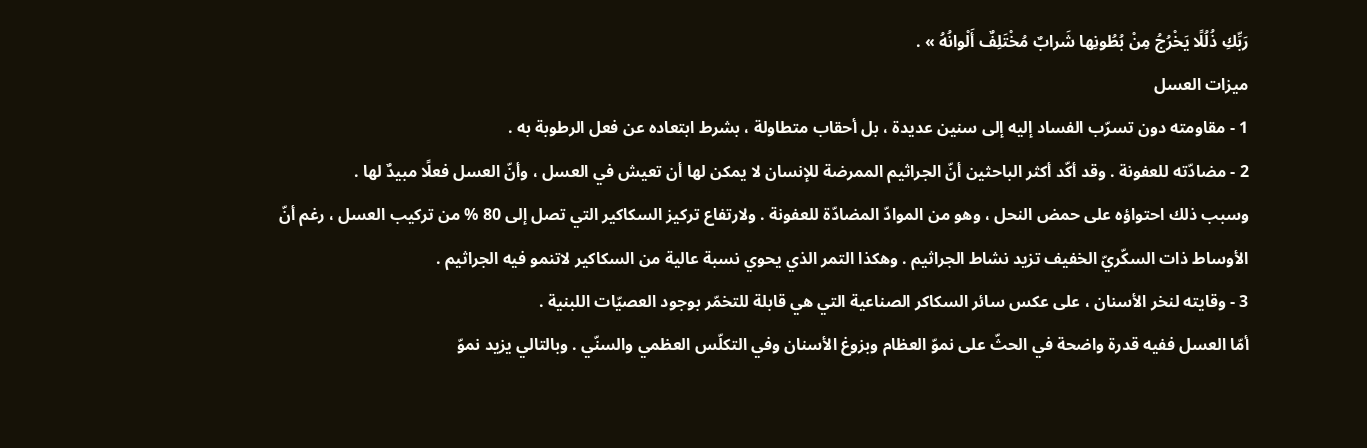رَبِّكِ ذُلُلًا يَخْرُجُ مِنْ بُطُونِها شَرابٌ مُخْتَلِفٌ أَلْوانُهُ » .
ميزات العسل
1 - مقاومته دون تسرّب الفساد إليه إلى سنين عديدة ، بل أحقاب متطاولة ، بشرط ابتعاده عن فعل الرطوبة به .
2 - مضادّته للعفونة . وقد أكّد أكثر الباحثين أنّ الجراثيم الممرضة للإنسان لا يمكن لها أن تعيش في العسل ، وأنّ العسل فعلًا مبيدٌ لها .
وسبب ذلك احتواؤه على حمض النحل ، وهو من الموادّ المضادّة للعفونة . ولارتفاع تركيز السكاكير التي تصل إلى 80 % من تركيب العسل ، رغم أنّ الأوساط ذات السكّريّ الخفيف تزيد نشاط الجراثيم . وهكذا التمر الذي يحوي نسبة عالية من السكاكير لاتنمو فيه الجراثيم .
3 - وقايته لنخر الأسنان ، على عكس سائر السكاكر الصناعية التي هي قابلة للتخمّر بوجود العصيّات اللبنية .
أمّا العسل ففيه قدرة واضحة في الحثّ على نموّ العظام وبزوغ الأسنان وفي التكلّس العظمي والسنّي . وبالتالي يزيد نموّ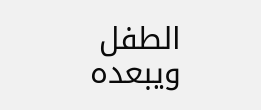الطفل ويبعده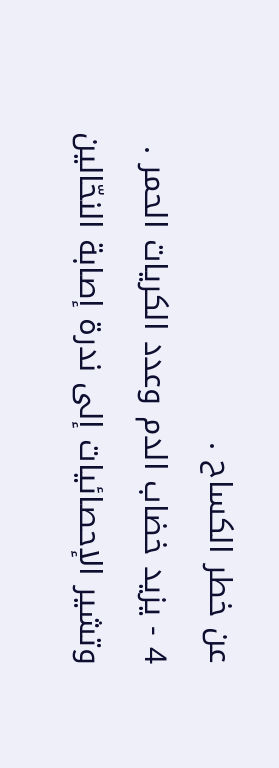عن خطر الكساح .
4 - يزيد خضاب الدم وعدد الكريات الحمر .
وتشير الإحصائيات إلى ندرة إصابة النحّالين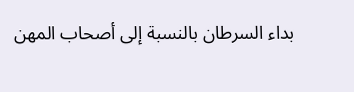بداء السرطان بالنسبة إلى أصحاب المهن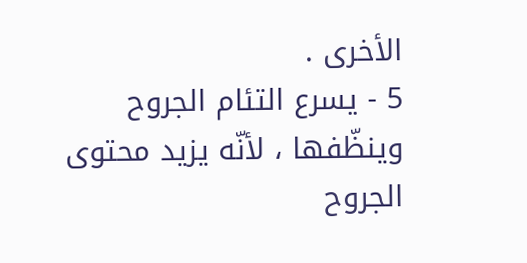الأخرى .
5 - يسرع التئام الجروح وينظّفها ، لأنّه يزيد محتوى الجروح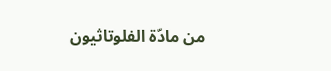من مادّة الفلوتاثيون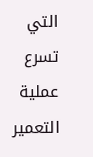التي تسرع عملية التعمير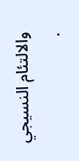والالتئام النسيجي .